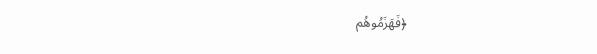﴿فَهَزَمُوهُم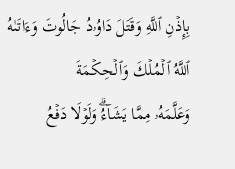بِإِذۡنِ ٱللَّهِ وَقَتَلَ دَاوُۥدُ جَالُوتَ وَءَاتَىٰهُ ٱللَّهُ ٱلۡمُلۡكَ وَٱلۡحِكۡمَةَ
وَعَلَّمَهُۥ مِمَّا يَشَآءُۗ وَلَوۡلَا دَفۡعُ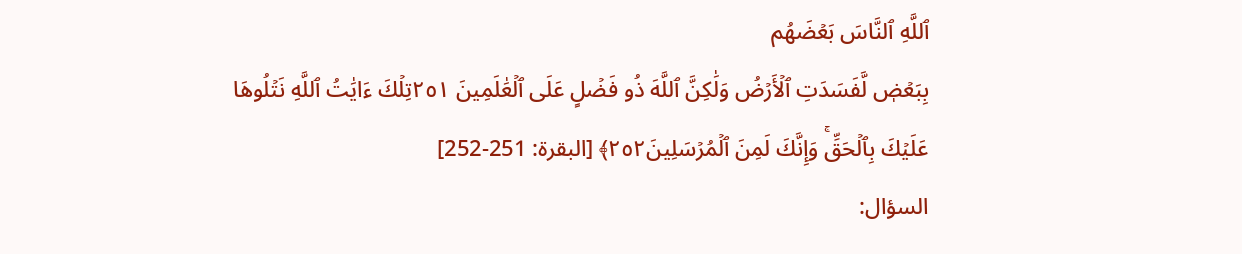ٱللَّهِ ٱلنَّاسَ بَعۡضَهُم
بِبَعۡضٖ لَّفَسَدَتِ ٱلۡأَرۡضُ وَلَٰكِنَّ ٱللَّهَ ذُو فَضۡلٍ عَلَى ٱلۡعَٰلَمِينَ ٢٥١تِلۡكَ ءَايَٰتُ ٱللَّهِ نَتۡلُوهَا
عَلَيۡكَ بِٱلۡحَقِّۚ وَإِنَّكَ لَمِنَ ٱلۡمُرۡسَلِينَ٢٥٢﴾ [البقرة: 251-252]
السؤال: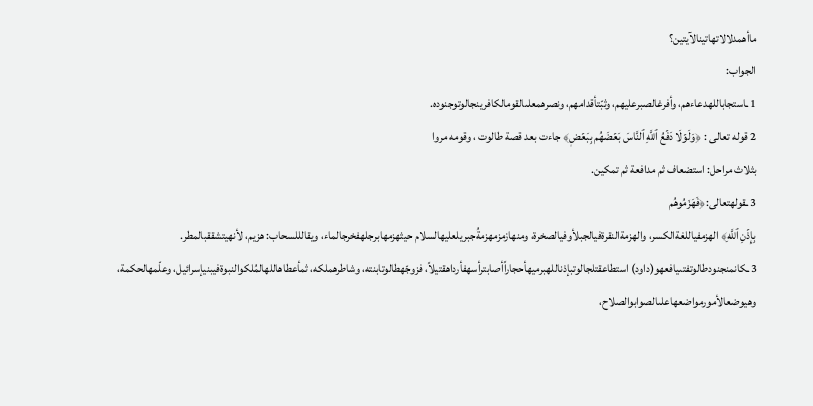ماأهمدلالاتهاتينالآيتين؟
الجواب:
1 ـاستجاباللهدعاءهم، وأفرغالصبرعليهم، وثبّتأقدامهم، ونصرهمعلىالقومالكافرينجالوتوجنوده.
2 قوله تعالى : ﴿وَلَوۡلَا دَفۡعُ ٱللَّهِ ٱلنَّاسَ بَعۡضَهُم بِبَعۡضٖ﴾ جاءت بعد قصة طالوت ، وقومه مروا
بثلاث مراحل: استضعاف ثم مدافعة ثم تمكين.
3 ـقولهتعالى:﴿فَهَزَمُوهُم
بِإِذۡنِ ٱللَّهِ﴾ الهزمفياللغةالكسر، والهزمةالنقرةفيالجبلأوفيالصخرة، ومنهازمزمهزمةُجبريلعليهالسلام حيثهزمهابرجلهفخرجالماء، ويقالللسحاب: هزيم، لأنهيتشققبالمطر.
3 ـكانمنجنودطالوتفتىيافعهو(داود) استطاعقتلجالوتبإذناللهبرميهأحجاراًأصابترأسهفأرداهقتيلاً، فزوجّهطالوتابنته، وشاطرهملكه، ثمأعطاهاللهالمُلكوالنبوةفيبنيإسرائيل، وعلّمهالحكمة، وهيوضعالأمورمواضعهاعلىالصوابوالصلاح،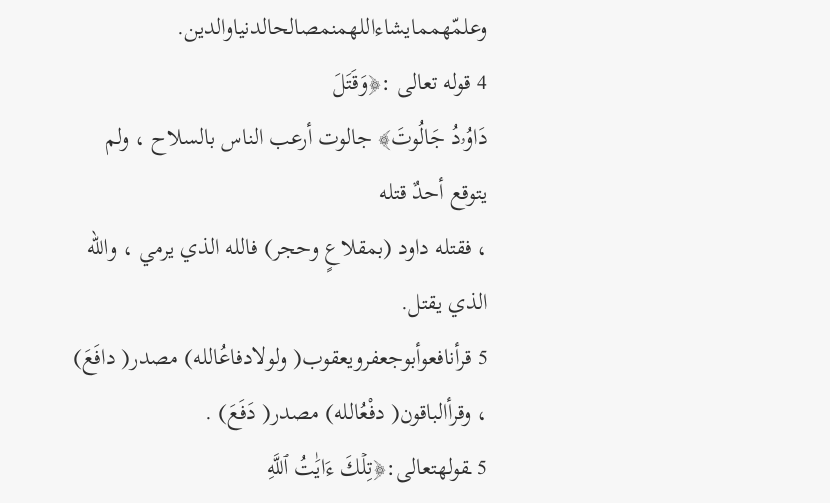وعلمّهممايشاءاللهمنمصالحالدنياوالدين.
4 قوله تعالى :﴿وَقَتَلَ
دَاوُۥدُ جَالُوتَ﴾ جالوت أرعب الناس بالسلاح ، ولم يتوقع أحدٌ قتله
، فقتله داود (بمقلاعٍ وحجر) فالله الذي يرمي ، والله الذي يقتل.
5 قرأنافعوأبوجعفرويعقوب( ولولادفاعُالله) مصدر( دافَعَ) ، وقرأالباقون( دفْعُالله) مصدر( دَفَعَ) .
5 ـقولهتعالى:﴿تِلۡكَ ءَايَٰتُ ٱللَّهِ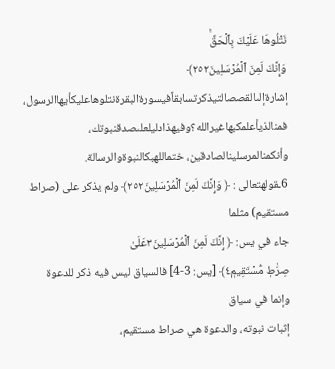نَتۡلُوهَا عَلَيۡكَ بِٱلۡحَقِّۚ
وَإِنَّكَ لَمِنَ ٱلۡمُرۡسَلِينَ٢٥٢﴾ إشارةإلىالقصصالتيذكرتسابقاًفيسورةالبقرةنتلوهاعليكأيهاالرسول، فمنالذيأعلمكبهاغيرالله؟وفيهذادليلعلىصدقنبوتك، وأنكمنالمرسلينالصادقين، ختماللهبكالنبوةوالرسالة.
6ـقولهتعالى : ﴿ وَإِنَّكَ لَمِنَ ٱلۡمُرۡسَلِينَ٢٥٢﴾ ولم يذكر على (صراط مستقيم) مثلما
جاء في يس: ﴿ إِنَّكَ لَمِنَ ٱلۡمُرۡسَلِينَ٣عَلَىٰ
صِرَٰطٖ مُّسۡتَقِيمٖ٤﴾ [يس: 3-4] فالسياق ليس فيه ذكر للدعوة وإنما في سياق
إثبات نبوته، والدعوة هي صراط مستقيم،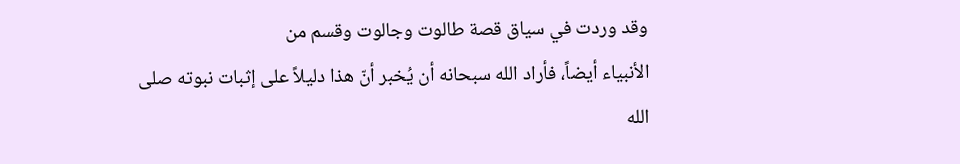وقد وردت في سياق قصة طالوت وجالوت وقسم من
الأنبياء أيضاً، فأراد الله سبحانه أن يُخبر أنّ هذا دليلاً على إثبات نبوته صلى
الله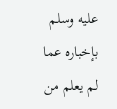عليه وسلم بإخباره عما لم يعلم من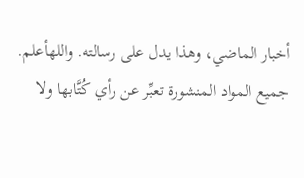أخبار الماضي، وهذا يدل على رسالته. واللهأعلم.
جميع المواد المنشورة تعبِّر عن رأي كُتَّابها ولا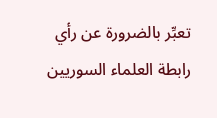تعبِّر بالضرورة عن رأي رابطة العلماء السوريين